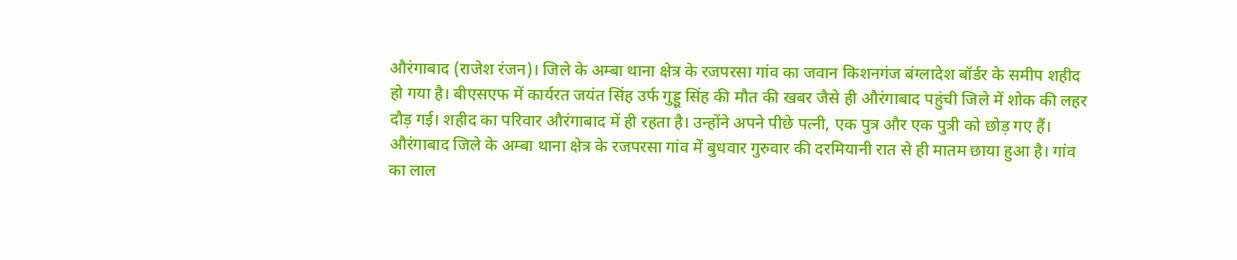औरंगाबाद (राजेश रंजन)। जिले के अम्बा थाना क्षेत्र के रजपरसा गांव का जवान किशनगंज बंग्लादेश बॉर्डर के समीप शहीद हो गया है। बीएसएफ में कार्यरत जयंत सिंह उर्फ गुड्डू सिंह की मौत की खबर जैसे ही औरंगाबाद पहुंची जिले में शोक की लहर दौड़ गई। शहीद का परिवार औरंगाबाद में ही रहता है। उन्होंने अपने पीछे पत्नी, एक पुत्र और एक पुत्री को छोड़ गए हैं।
औरंगाबाद जिले के अम्बा थाना क्षेत्र के रजपरसा गांव में बुधवार गुरुवार की दरमियानी रात से ही मातम छाया हुआ है। गांव का लाल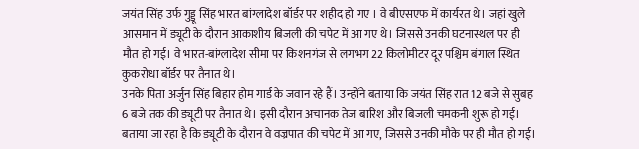जयंत सिंह उर्फ गुड्डू सिंह भारत बांग्लादेश बॉर्डर पर शहीद हो गए । वे बीएसएफ में कार्यरत थे। जहां खुले आसमान में ड्यूटी के दौरान आकाशीय बिजली की चपेट में आ गए थे। जिससे उनकी घटनास्थल पर ही मौत हो गई। वे भारत-बांग्लादेश सीमा पर किशनगंज से लगभग 22 किलोमीटर दूर पश्चिम बंगाल स्थित कुकरोधा बॉर्डर पर तैनात थे।
उनके पिता अर्जुन सिंह बिहार होम गार्ड के जवान रहे हैं। उन्होंने बताया कि जयंत सिंह रात 12 बजे से सुबह 6 बजे तक की ड्यूटी पर तैनात थे। इसी दौरान अचानक तेज बारिश और बिजली चमकनी शुरू हो गई। बताया जा रहा है कि ड्यूटी के दौरान वे वज्रपात की चपेट में आ गए, जिससे उनकी मौके पर ही मौत हो गई।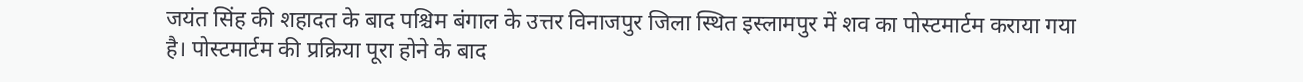जयंत सिंह की शहादत के बाद पश्चिम बंगाल के उत्तर विनाजपुर जिला स्थित इस्लामपुर में शव का पोस्टमार्टम कराया गया है। पोस्टमार्टम की प्रक्रिया पूरा होने के बाद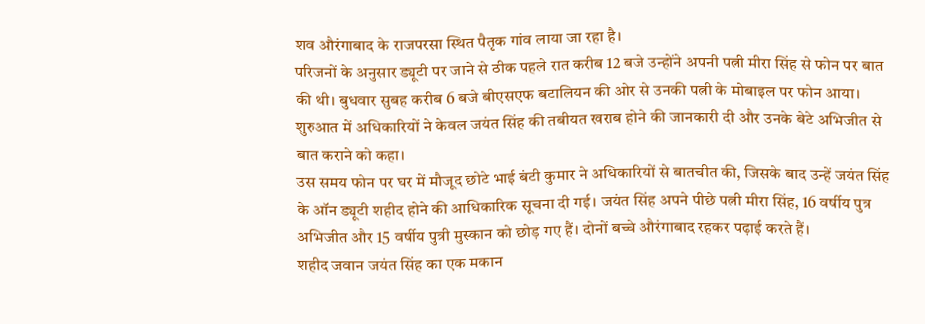शव औरंगाबाद के राजपरसा स्थित पैतृक गांव लाया जा रहा है।
परिजनों के अनुसार ड्यूटी पर जाने से ठीक पहले रात करीब 12 बजे उन्होंने अपनी पत्नी मीरा सिंह से फोन पर बात की थी। बुधवार सुबह करीब 6 बजे बीएसएफ बटालियन की ओर से उनकी पत्नी के मोबाइल पर फोन आया। शुरुआत में अधिकारियों ने केवल जयंत सिंह की तबीयत खराब होने की जानकारी दी और उनके बेटे अभिजीत से बात कराने को कहा।
उस समय फोन पर घर में मौजूद छोटे भाई बंटी कुमार ने अधिकारियों से बातचीत की, जिसके बाद उन्हें जयंत सिंह के ऑन ड्यूटी शहीद होने की आधिकारिक सूचना दी गई। जयंत सिंह अपने पीछे पत्नी मीरा सिंह, 16 वर्षीय पुत्र अभिजीत और 15 वर्षीय पुत्री मुस्कान को छोड़ गए हैं। दोनों बच्चे औरंगाबाद रहकर पढ़ाई करते हैं।
शहीद जवान जयंत सिंह का एक मकान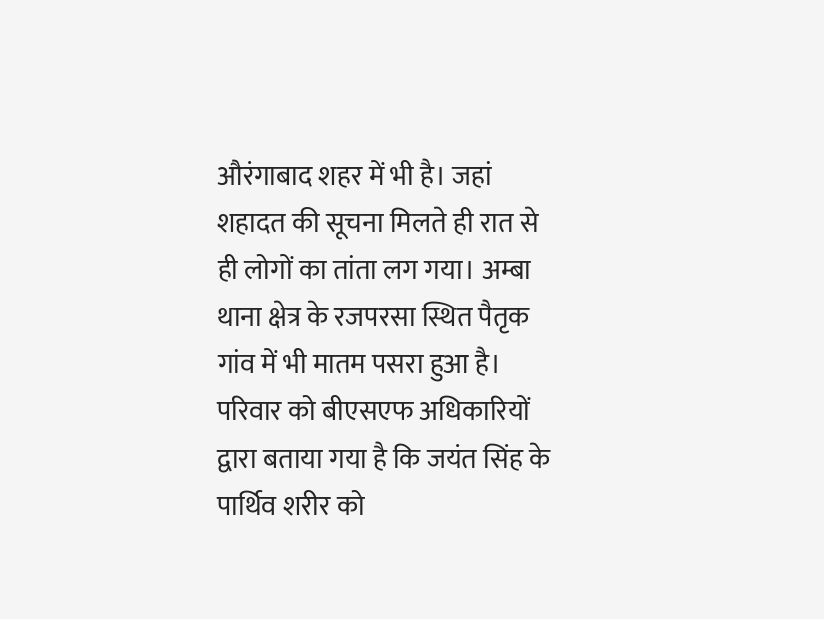औरंगाबाद शहर में भी है। जहां शहादत की सूचना मिलते ही रात से ही लोगों का तांता लग गया। अम्बा थाना क्षेत्र के रजपरसा स्थित पैतृक गांव में भी मातम पसरा हुआ है। परिवार को बीएसएफ अधिकारियों द्वारा बताया गया है कि जयंत सिंह के पार्थिव शरीर को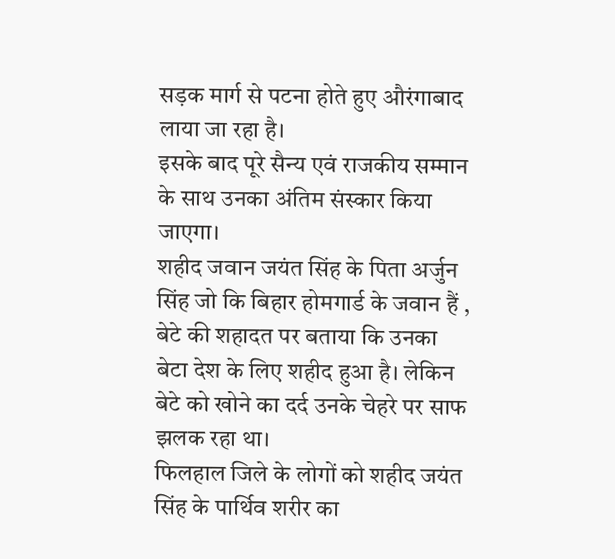सड़क मार्ग से पटना होते हुए औरंगाबाद लाया जा रहा है।
इसके बाद पूरे सैन्य एवं राजकीय सम्मान के साथ उनका अंतिम संस्कार किया जाएगा।
शहीद जवान जयंत सिंह के पिता अर्जुन सिंह जो कि बिहार होमगार्ड के जवान हैं , बेटे की शहादत पर बताया कि उनका बेटा देश के लिए शहीद हुआ है। लेकिन बेटे को खोने का दर्द उनके चेहरे पर साफ झलक रहा था।
फिलहाल जिले के लोगों को शहीद जयंत सिंह के पार्थिव शरीर का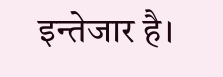इन्तेजार है।